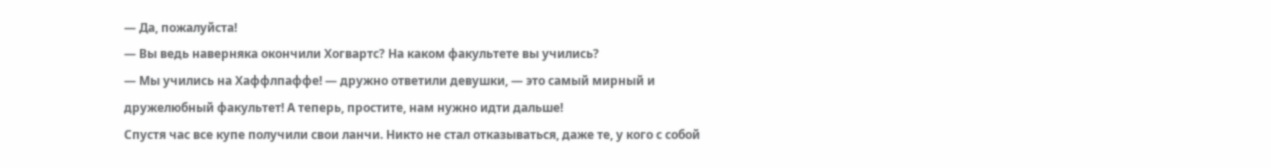— Да, пожалуйста!
— Вы ведь наверняка окончили Хогвартс? На каком факультете вы учились?
— Мы учились на Хаффлпаффе! — дружно ответили девушки, — это самый мирный и дружелюбный факультет! А теперь, простите, нам нужно идти дальше!
Спустя час все купе получили свои ланчи. Никто не стал отказываться, даже те, у кого с собой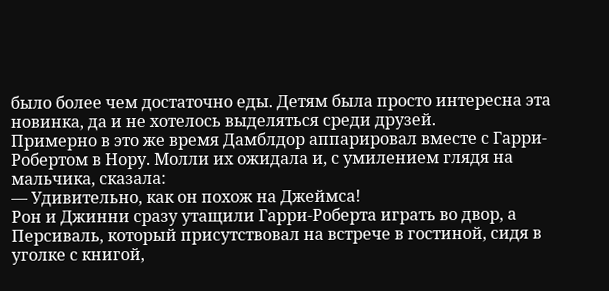было более чем достаточно еды. Детям была просто интересна эта новинка, да и не хотелось выделяться среди друзей.
Примерно в это же время Дамблдор аппарировал вместе с Гарри-Робертом в Нору. Молли их ожидала и, с умилением глядя на мальчика, сказала:
— Удивительно, как он похож на Джеймса!
Рон и Джинни сразу утащили Гарри-Роберта играть во двор, а Персиваль, который присутствовал на встрече в гостиной, сидя в уголке с книгой,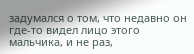задумался о том, что недавно он где-то видел лицо этого мальчика, и не раз,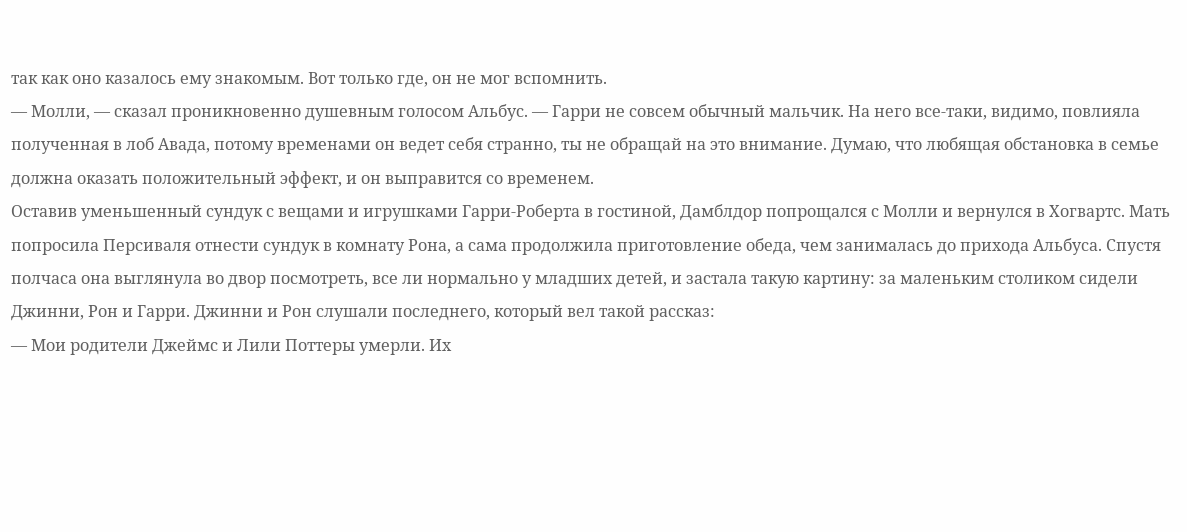так как оно казалось ему знакомым. Вот только где, он не мог вспомнить.
— Молли, — сказал проникновенно душевным голосом Альбус. — Гарри не совсем обычный мальчик. На него все-таки, видимо, повлияла полученная в лоб Авада, потому временами он ведет себя странно, ты не обращай на это внимание. Думаю, что любящая обстановка в семье должна оказать положительный эффект, и он выправится со временем.
Оставив уменьшенный сундук с вещами и игрушками Гарри-Роберта в гостиной, Дамблдор попрощался с Молли и вернулся в Хогвартс. Мать попросила Персиваля отнести сундук в комнату Рона, а сама продолжила приготовление обеда, чем занималась до прихода Альбуса. Спустя полчаса она выглянула во двор посмотреть, все ли нормально у младших детей, и застала такую картину: за маленьким столиком сидели Джинни, Рон и Гарри. Джинни и Рон слушали последнего, который вел такой рассказ:
— Мои родители Джеймс и Лили Поттеры умерли. Их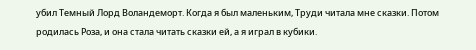убил Темный Лорд Воландеморт. Когда я был маленьким, Труди читала мне сказки. Потом родилась Роза, и она стала читать сказки ей, а я играл в кубики.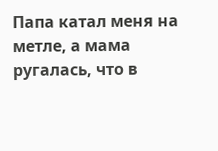Папа катал меня на метле, а мама ругалась, что в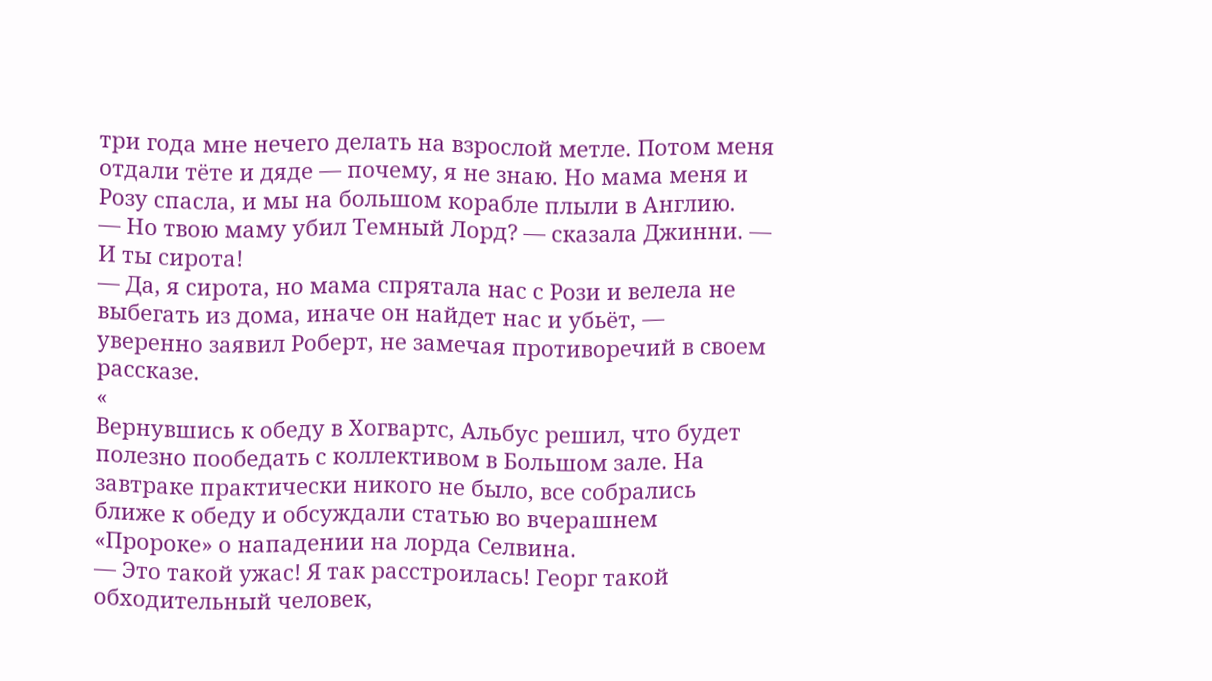три года мне нечего делать на взрослой метле. Потом меня отдали тёте и дяде — почему, я не знаю. Но мама меня и Розу спасла, и мы на большом корабле плыли в Англию.
— Но твою маму убил Темный Лорд? — сказала Джинни. — И ты сирота!
— Да, я сирота, но мама спрятала нас с Рози и велела не выбегать из дома, иначе он найдет нас и убьёт, — уверенно заявил Роберт, не замечая противоречий в своем рассказе.
«
Вернувшись к обеду в Хогвартс, Альбус решил, что будет полезно пообедать с коллективом в Большом зале. На завтраке практически никого не было, все собрались ближе к обеду и обсуждали статью во вчерашнем «Пророке» о нападении на лорда Селвина.
— Это такой ужас! Я так расстроилась! Георг такой обходительный человек,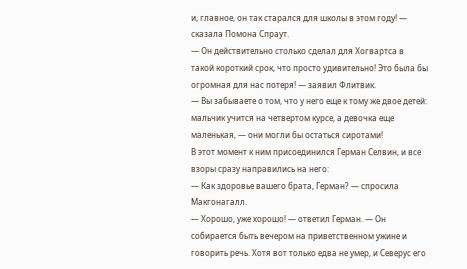и, главное, он так старался для школы в этом году! — сказала Помона Спраут.
— Он действительно столько сделал для Хогвартса в такой короткий срок, что просто удивительно! Это была бы огромная для нас потеря! — заявил Флитвик.
— Вы забываете о том, что у него еще к тому же двое детей: мальчик учится на четвертом курсе, а девочка еще маленькая, — они могли бы остаться сиротами!
В этот момент к ним присоединился Герман Селвин, и все взоры сразу направились на него:
— Как здоровье вашего брата, Герман? — спросила Макгонагалл.
— Хорошо, уже хорошо! — ответил Герман. — Он собирается быть вечером на приветственном ужине и говорить речь. Хотя вот только едва не умер, и Северус его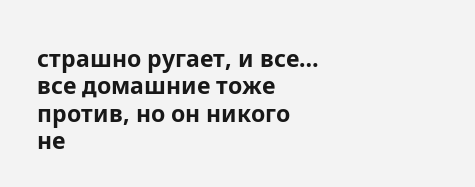страшно ругает, и все… все домашние тоже против, но он никого не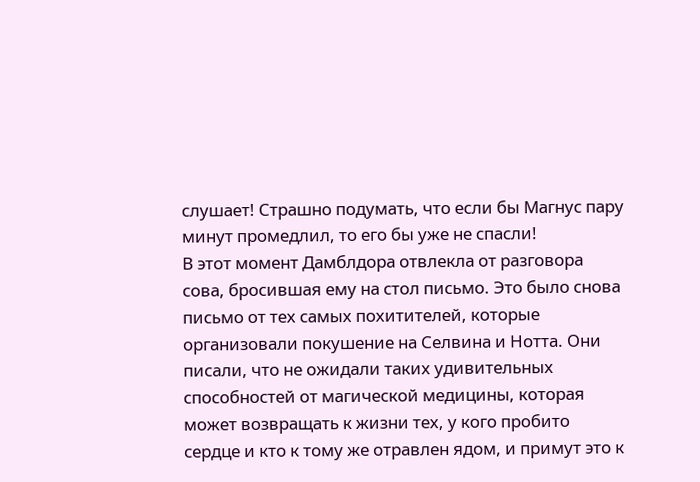слушает! Страшно подумать, что если бы Магнус пару минут промедлил, то его бы уже не спасли!
В этот момент Дамблдора отвлекла от разговора сова, бросившая ему на стол письмо. Это было снова письмо от тех самых похитителей, которые организовали покушение на Селвина и Нотта. Они писали, что не ожидали таких удивительных способностей от магической медицины, которая может возвращать к жизни тех, у кого пробито сердце и кто к тому же отравлен ядом, и примут это к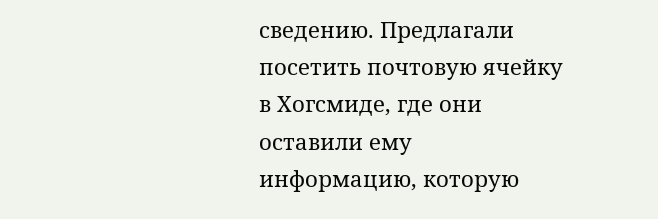сведению. Предлагали посетить почтовую ячейку в Хогсмиде, где они оставили ему информацию, которую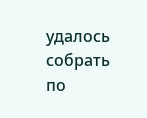удалось собрать по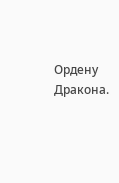Ордену Дракона.